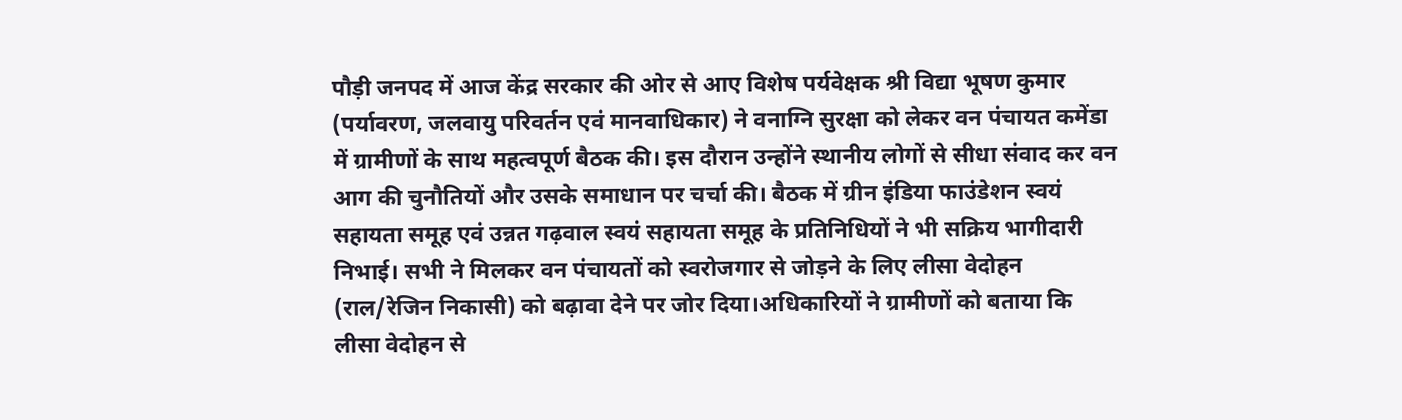पौड़ी जनपद में आज केंद्र सरकार की ओर से आए विशेष पर्यवेक्षक श्री विद्या भूषण कुमार (पर्यावरण, जलवायु परिवर्तन एवं मानवाधिकार) ने वनाग्नि सुरक्षा को लेकर वन पंचायत कमेंडा में ग्रामीणों के साथ महत्वपूर्ण बैठक की। इस दौरान उन्होंने स्थानीय लोगों से सीधा संवाद कर वन आग की चुनौतियों और उसके समाधान पर चर्चा की। बैठक में ग्रीन इंडिया फाउंडेशन स्वयं सहायता समूह एवं उन्नत गढ़वाल स्वयं सहायता समूह के प्रतिनिधियों ने भी सक्रिय भागीदारी निभाई। सभी ने मिलकर वन पंचायतों को स्वरोजगार से जोड़ने के लिए लीसा वेदोहन (राल/रेजिन निकासी) को बढ़ावा देने पर जोर दिया।अधिकारियों ने ग्रामीणों को बताया कि लीसा वेदोहन से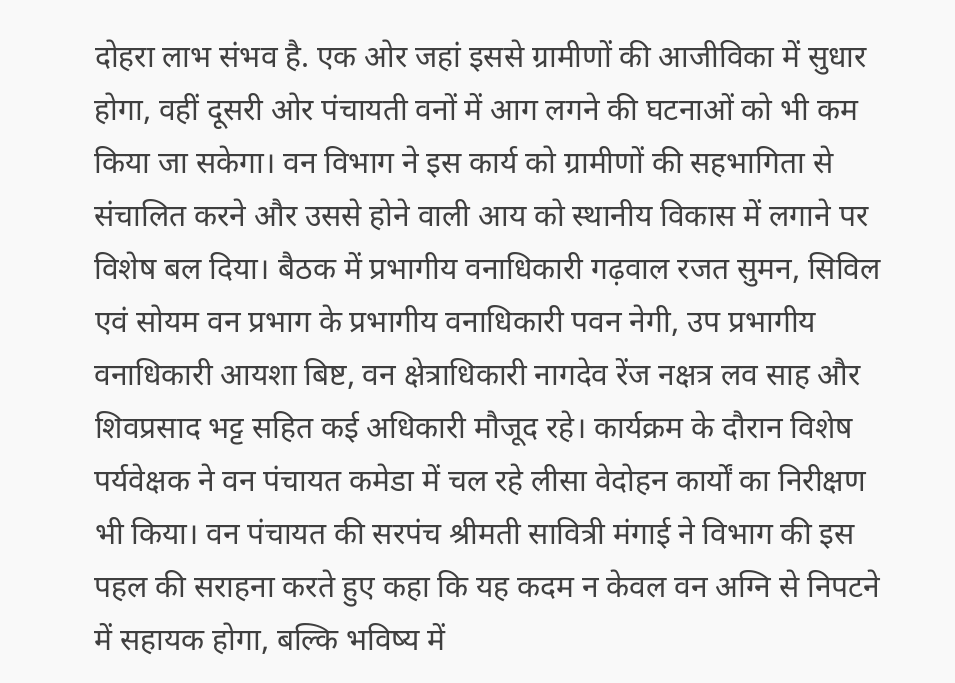दोहरा लाभ संभव है. एक ओर जहां इससे ग्रामीणों की आजीविका में सुधार होगा, वहीं दूसरी ओर पंचायती वनों में आग लगने की घटनाओं को भी कम किया जा सकेगा। वन विभाग ने इस कार्य को ग्रामीणों की सहभागिता से संचालित करने और उससे होने वाली आय को स्थानीय विकास में लगाने पर विशेष बल दिया। बैठक में प्रभागीय वनाधिकारी गढ़वाल रजत सुमन, सिविल एवं सोयम वन प्रभाग के प्रभागीय वनाधिकारी पवन नेगी, उप प्रभागीय वनाधिकारी आयशा बिष्ट, वन क्षेत्राधिकारी नागदेव रेंज नक्षत्र लव साह और शिवप्रसाद भट्ट सहित कई अधिकारी मौजूद रहे। कार्यक्रम के दौरान विशेष पर्यवेक्षक ने वन पंचायत कमेडा में चल रहे लीसा वेदोहन कार्यों का निरीक्षण भी किया। वन पंचायत की सरपंच श्रीमती सावित्री मंगाई ने विभाग की इस पहल की सराहना करते हुए कहा कि यह कदम न केवल वन अग्नि से निपटने में सहायक होगा, बल्कि भविष्य में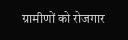ग्रामीणों को रोजगार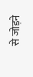से जोड़ने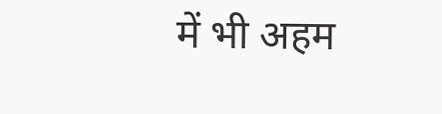में भी अहम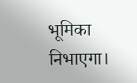भूमिका निभाएगा।